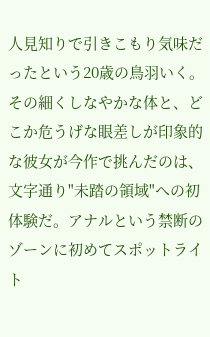人見知りで引きこもり気味だったという20歳の鳥羽いく。その細くしなやかな体と、どこか危うげな眼差しが印象的な彼女が今作で挑んだのは、文字通り"未踏の領域"への初体験だ。アナルという禁断のゾーンに初めてスポットライト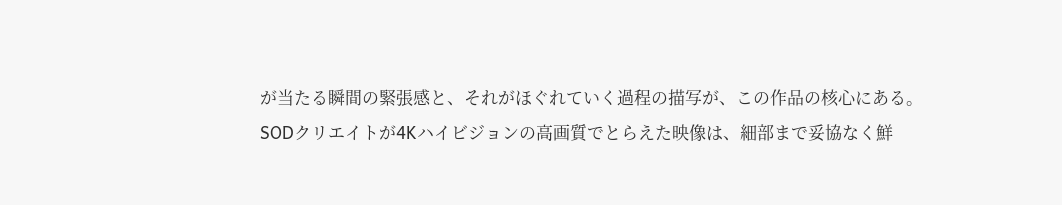が当たる瞬間の緊張感と、それがほぐれていく過程の描写が、この作品の核心にある。
SODクリエイトが4Kハイビジョンの高画質でとらえた映像は、細部まで妥協なく鮮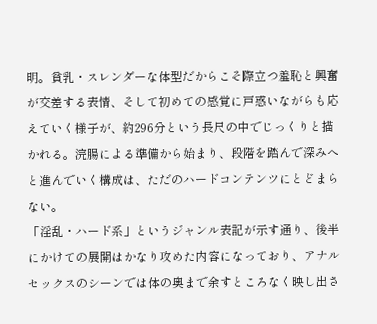明。貧乳・スレンダーな体型だからこそ際立つ羞恥と興奮が交差する表情、そして初めての感覚に戸惑いながらも応えていく様子が、約296分という長尺の中でじっくりと描かれる。浣腸による準備から始まり、段階を踏んで深みへと進んでいく構成は、ただのハードコンテンツにとどまらない。
「淫乱・ハード系」というジャンル表記が示す通り、後半にかけての展開はかなり攻めた内容になっており、アナルセックスのシーンでは体の奥まで余すところなく映し出さ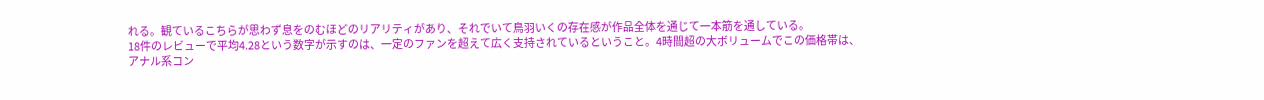れる。観ているこちらが思わず息をのむほどのリアリティがあり、それでいて鳥羽いくの存在感が作品全体を通じて一本筋を通している。
18件のレビューで平均4.28という数字が示すのは、一定のファンを超えて広く支持されているということ。4時間超の大ボリュームでこの価格帯は、アナル系コン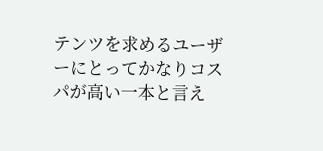テンツを求めるユーザーにとってかなりコスパが高い一本と言え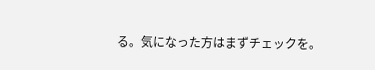る。気になった方はまずチェックを。